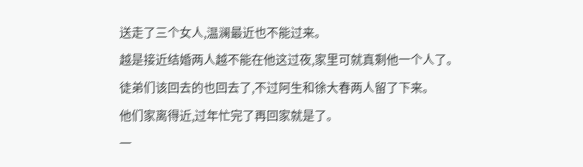送走了三个女人,温澜最近也不能过来。
越是接近结婚两人越不能在他这过夜,家里可就真剩他一个人了。
徒弟们该回去的也回去了,不过阿生和徐大春两人留了下来。
他们家离得近,过年忙完了再回家就是了。
一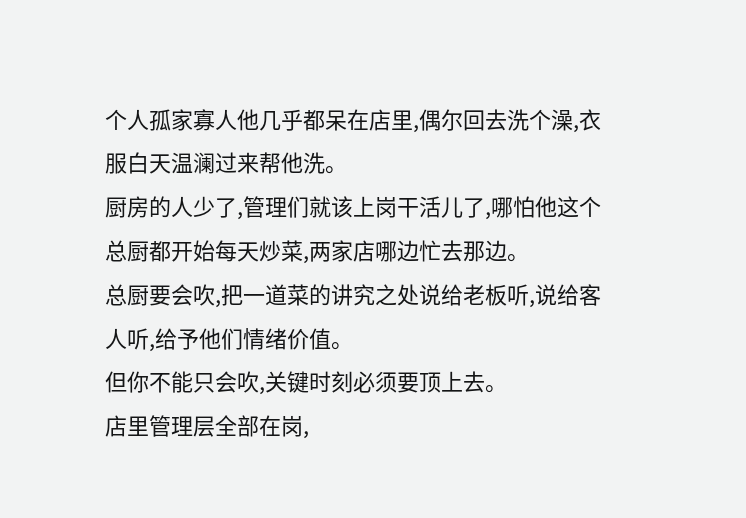个人孤家寡人他几乎都呆在店里,偶尔回去洗个澡,衣服白天温澜过来帮他洗。
厨房的人少了,管理们就该上岗干活儿了,哪怕他这个总厨都开始每天炒菜,两家店哪边忙去那边。
总厨要会吹,把一道菜的讲究之处说给老板听,说给客人听,给予他们情绪价值。
但你不能只会吹,关键时刻必须要顶上去。
店里管理层全部在岗,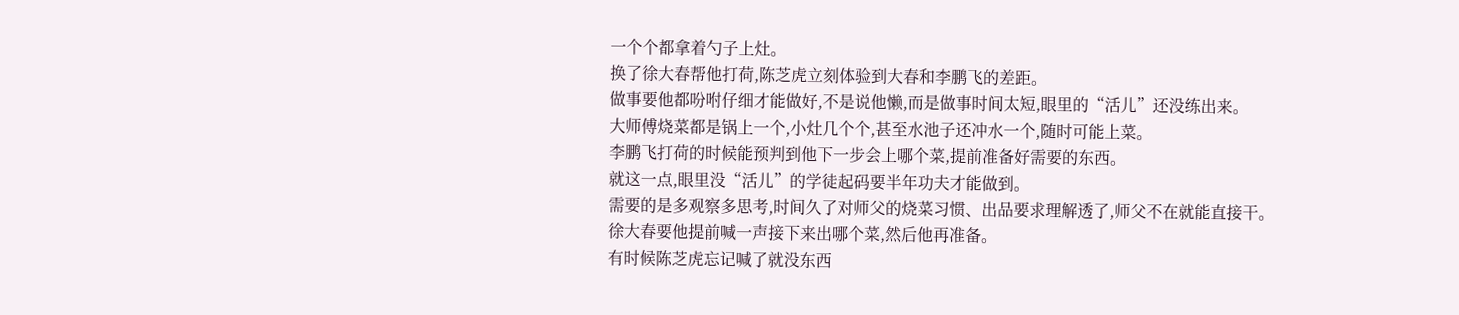一个个都拿着勺子上灶。
换了徐大春帮他打荷,陈芝虎立刻体验到大春和李鹏飞的差距。
做事要他都吩咐仔细才能做好,不是说他懒,而是做事时间太短,眼里的“活儿”还没练出来。
大师傅烧菜都是锅上一个,小灶几个个,甚至水池子还冲水一个,随时可能上菜。
李鹏飞打荷的时候能预判到他下一步会上哪个菜,提前准备好需要的东西。
就这一点,眼里没“活儿”的学徒起码要半年功夫才能做到。
需要的是多观察多思考,时间久了对师父的烧菜习惯、出品要求理解透了,师父不在就能直接干。
徐大春要他提前喊一声接下来出哪个菜,然后他再准备。
有时候陈芝虎忘记喊了就没东西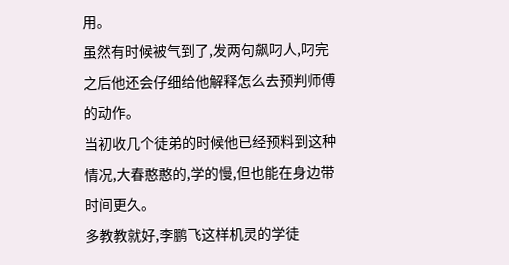用。
虽然有时候被气到了,发两句飙叼人,叼完之后他还会仔细给他解释怎么去预判师傅的动作。
当初收几个徒弟的时候他已经预料到这种情况,大春憨憨的,学的慢,但也能在身边带时间更久。
多教教就好,李鹏飞这样机灵的学徒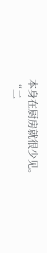本身在厨房就很少见。
“二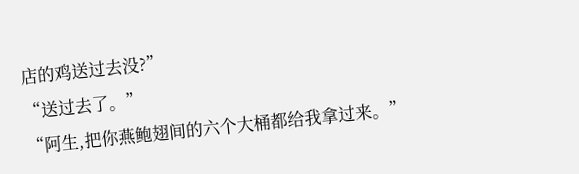店的鸡送过去没?”
“送过去了。”
“阿生,把你燕鲍翅间的六个大桶都给我拿过来。”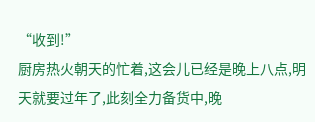“收到!”
厨房热火朝天的忙着,这会儿已经是晚上八点,明天就要过年了,此刻全力备货中,晚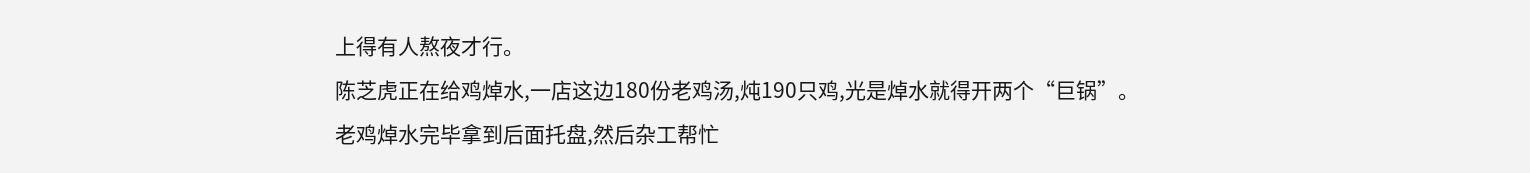上得有人熬夜才行。
陈芝虎正在给鸡焯水,一店这边180份老鸡汤,炖190只鸡,光是焯水就得开两个“巨锅”。
老鸡焯水完毕拿到后面托盘,然后杂工帮忙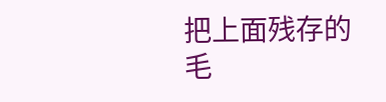把上面残存的毛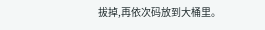拔掉,再依次码放到大桶里。